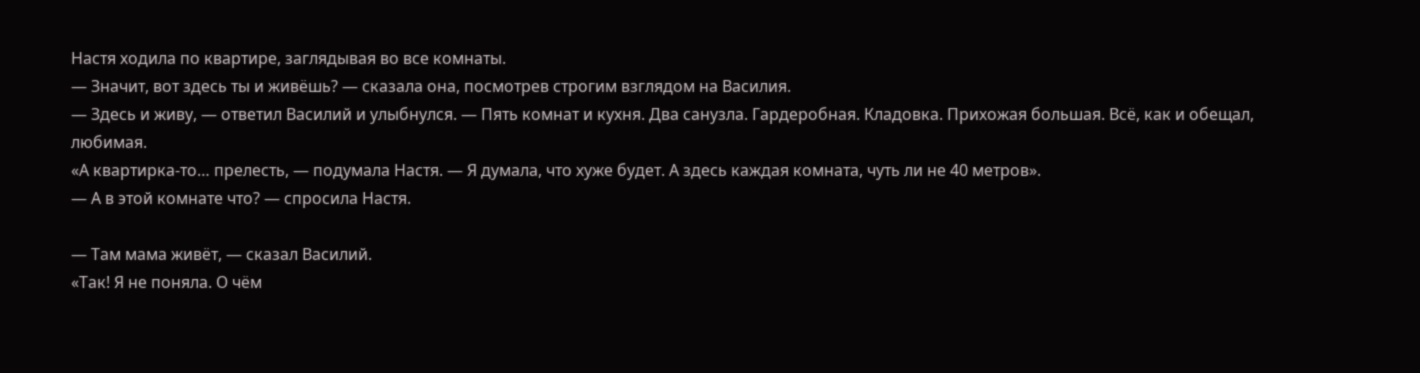Настя ходила по квартире, заглядывая во все комнаты.
— Значит, вот здесь ты и живёшь? — сказала она, посмотрев строгим взглядом на Василия.
— Здесь и живу, — ответил Василий и улыбнулся. — Пять комнат и кухня. Два санузла. Гардеробная. Кладовка. Прихожая большая. Всё, как и обещал, любимая.
«А квартирка-то… прелесть, — подумала Настя. — Я думала, что хуже будет. А здесь каждая комната, чуть ли не 40 метров».
— А в этой комнате что? — спросила Настя.

— Там мама живёт, — сказал Василий.
«Так! Я не поняла. О чём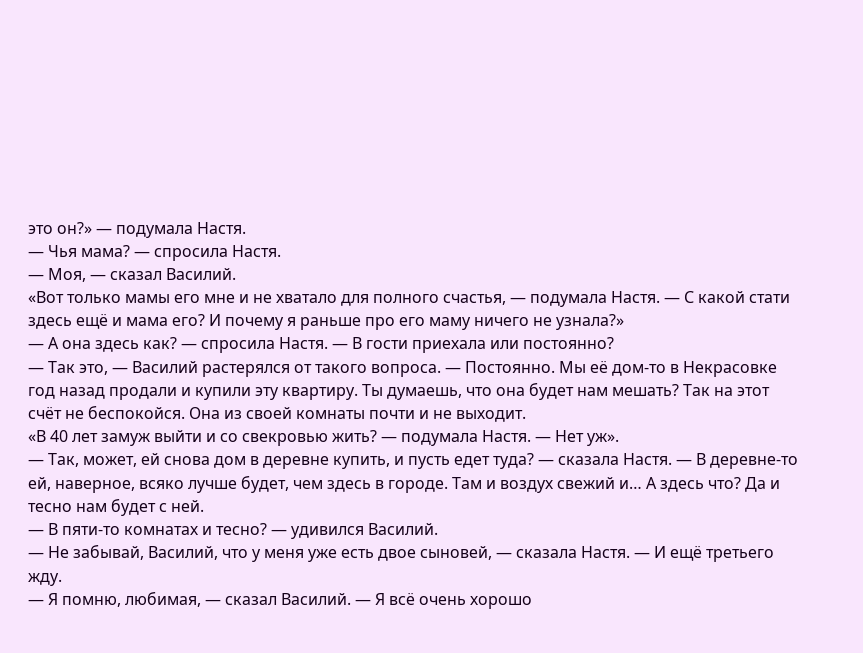это он?» — подумала Настя.
— Чья мама? — спросила Настя.
— Моя, — сказал Василий.
«Вот только мамы его мне и не хватало для полного счастья, — подумала Настя. — С какой стати здесь ещё и мама его? И почему я раньше про его маму ничего не узнала?»
— А она здесь как? — спросила Настя. — В гости приехала или постоянно?
— Так это, — Василий растерялся от такого вопроса. — Постоянно. Мы её дом-то в Некрасовке год назад продали и купили эту квартиру. Ты думаешь, что она будет нам мешать? Так на этот счёт не беспокойся. Она из своей комнаты почти и не выходит.
«В 40 лет замуж выйти и со свекровью жить? — подумала Настя. — Нет уж».
— Так, может, ей снова дом в деревне купить, и пусть едет туда? — сказала Настя. — В деревне-то ей, наверное, всяко лучше будет, чем здесь в городе. Там и воздух свежий и… А здесь что? Да и тесно нам будет с ней.
— В пяти-то комнатах и тесно? — удивился Василий.
— Не забывай, Василий, что у меня уже есть двое сыновей, — сказала Настя. — И ещё третьего жду.
— Я помню, любимая, — сказал Василий. — Я всё очень хорошо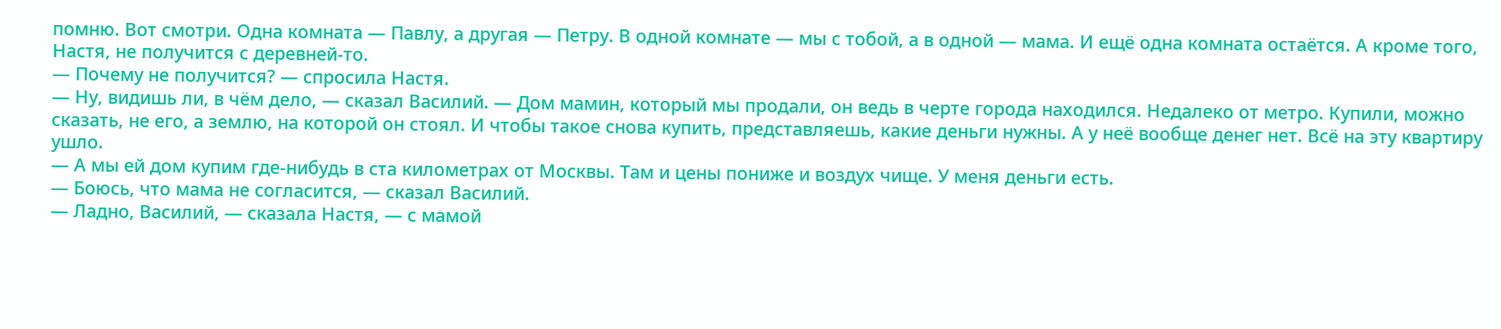помню. Вот смотри. Одна комната — Павлу, а другая — Петру. В одной комнате — мы с тобой, а в одной — мама. И ещё одна комната остаётся. А кроме того, Настя, не получится с деревней-то.
— Почему не получится? — спросила Настя.
— Ну, видишь ли, в чём дело, — сказал Василий. — Дом мамин, который мы продали, он ведь в черте города находился. Недалеко от метро. Купили, можно сказать, не его, а землю, на которой он стоял. И чтобы такое снова купить, представляешь, какие деньги нужны. А у неё вообще денег нет. Всё на эту квартиру ушло.
— А мы ей дом купим где-нибудь в ста километрах от Москвы. Там и цены пониже и воздух чище. У меня деньги есть.
— Боюсь, что мама не согласится, — сказал Василий.
— Ладно, Василий, — сказала Настя, — с мамой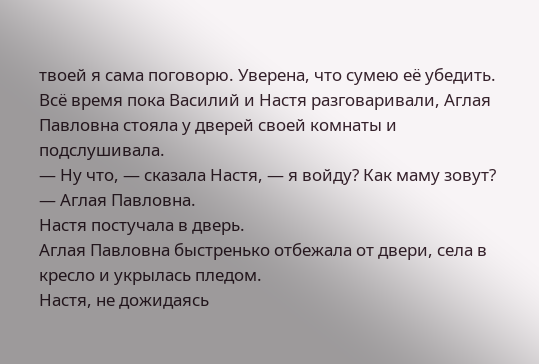твоей я сама поговорю. Уверена, что сумею её убедить.
Всё время пока Василий и Настя разговаривали, Аглая Павловна стояла у дверей своей комнаты и подслушивала.
— Ну что, — сказала Настя, — я войду? Как маму зовут?
— Аглая Павловна.
Настя постучала в дверь.
Аглая Павловна быстренько отбежала от двери, села в кресло и укрылась пледом.
Настя, не дожидаясь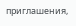приглашения,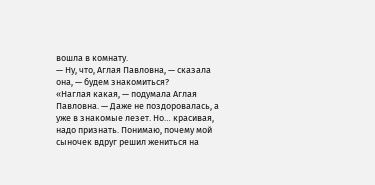вошла в комнату.
— Ну, что, Аглая Павловна, — сказала она, — будем знакомиться?
«Наглая какая, — подумала Аглая Павловна. — Даже не поздоровалась, а уже в знакомые лезет. Но… красивая, надо признать. Понимаю, почему мой сыночек вдруг решил жениться на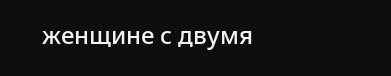женщине с двумя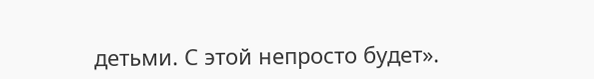детьми. С этой непросто будет».